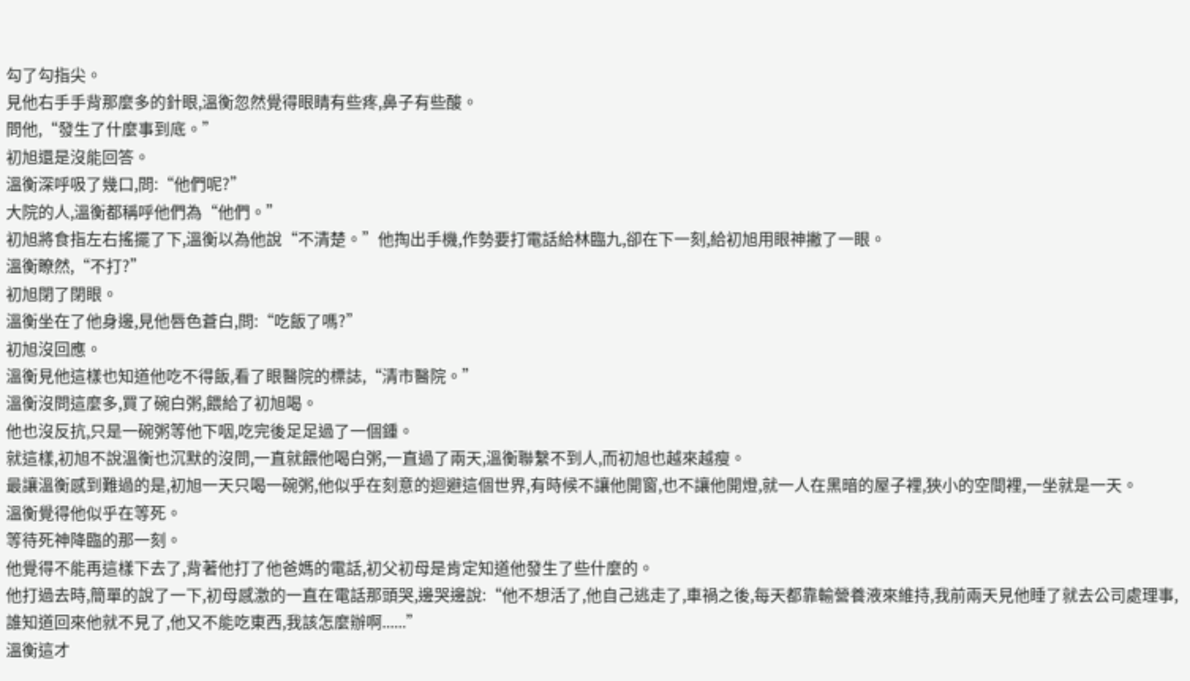勾了勾指尖。
見他右手手背那麼多的針眼,溫衡忽然覺得眼睛有些疼,鼻子有些酸。
問他,“發生了什麼事到底。”
初旭還是沒能回答。
溫衡深呼吸了幾口,問:“他們呢?”
大院的人,溫衡都稱呼他們為“他們。”
初旭將食指左右搖擺了下,溫衡以為他說“不清楚。”他掏出手機,作勢要打電話給林臨九,卻在下一刻,給初旭用眼神撇了一眼。
溫衡瞭然,“不打?”
初旭閉了閉眼。
溫衡坐在了他身邊,見他唇色蒼白,問:“吃飯了嗎?”
初旭沒回應。
溫衡見他這樣也知道他吃不得飯,看了眼醫院的標誌,“清市醫院。”
溫衡沒問這麼多,買了碗白粥,餵給了初旭喝。
他也沒反抗,只是一碗粥等他下咽,吃完後足足過了一個鍾。
就這樣,初旭不說溫衡也沉默的沒問,一直就餵他喝白粥,一直過了兩天,溫衡聯繫不到人,而初旭也越來越瘦。
最讓溫衡感到難過的是,初旭一天只喝一碗粥,他似乎在刻意的迴避這個世界,有時候不讓他開窗,也不讓他開燈,就一人在黑暗的屋子裡,狹小的空間裡,一坐就是一天。
溫衡覺得他似乎在等死。
等待死神降臨的那一刻。
他覺得不能再這樣下去了,背著他打了他爸媽的電話,初父初母是肯定知道他發生了些什麼的。
他打過去時,簡單的說了一下,初母感激的一直在電話那頭哭,邊哭邊說:“他不想活了,他自己逃走了,車禍之後,每天都靠輸營養液來維持,我前兩天見他睡了就去公司處理事,誰知道回來他就不見了,他又不能吃東西,我該怎麼辦啊......”
溫衡這才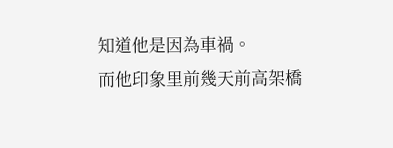知道他是因為車禍。
而他印象里前幾天前高架橋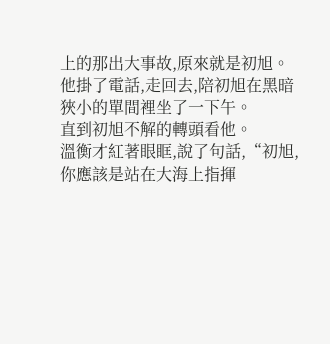上的那出大事故,原來就是初旭。
他掛了電話,走回去,陪初旭在黑暗狹小的單間裡坐了一下午。
直到初旭不解的轉頭看他。
溫衡才紅著眼眶,說了句話,“初旭,你應該是站在大海上指揮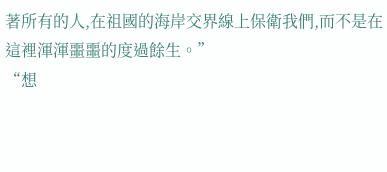著所有的人,在祖國的海岸交界線上保衛我們,而不是在這裡渾渾噩噩的度過餘生。”
“想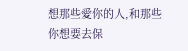想那些愛你的人,和那些你想要去保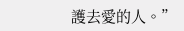護去愛的人。”